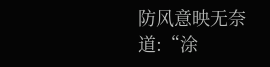防风意映无奈道:“涂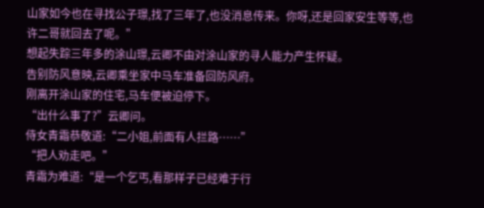山家如今也在寻找公子璟,找了三年了,也没消息传来。你呀,还是回家安生等等,也许二哥就回去了呢。”
想起失踪三年多的涂山璟,云卿不由对涂山家的寻人能力产生怀疑。
告别防风意映,云卿乘坐家中马车准备回防风府。
刚离开涂山家的住宅,马车便被迫停下。
“出什么事了?”云卿问。
侍女青霜恭敬道:“二小姐,前面有人拦路……”
“把人劝走吧。”
青霜为难道:“是一个乞丐,看那样子已经难于行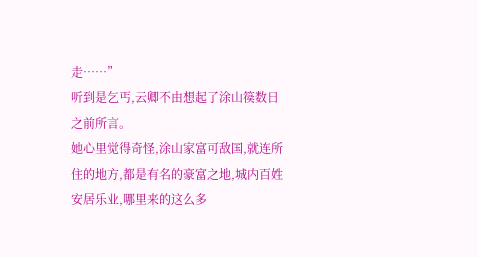走……”
听到是乞丐,云卿不由想起了涂山篌数日之前所言。
她心里觉得奇怪,涂山家富可敌国,就连所住的地方,都是有名的豪富之地,城内百姓安居乐业,哪里来的这么多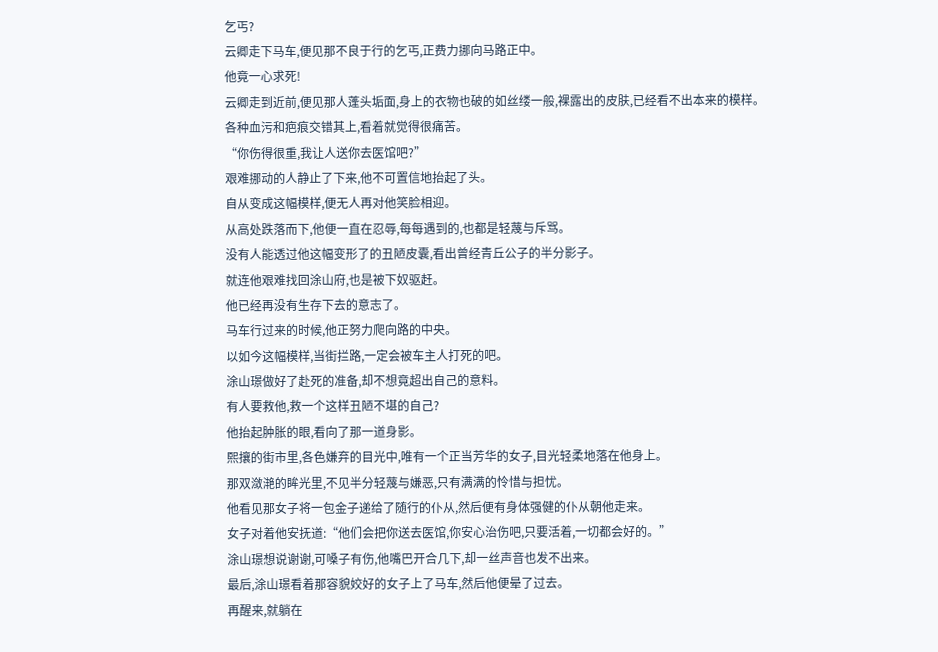乞丐?
云卿走下马车,便见那不良于行的乞丐,正费力挪向马路正中。
他竟一心求死!
云卿走到近前,便见那人蓬头垢面,身上的衣物也破的如丝缕一般,裸露出的皮肤,已经看不出本来的模样。
各种血污和疤痕交错其上,看着就觉得很痛苦。
“你伤得很重,我让人送你去医馆吧?”
艰难挪动的人静止了下来,他不可置信地抬起了头。
自从变成这幅模样,便无人再对他笑脸相迎。
从高处跌落而下,他便一直在忍辱,每每遇到的,也都是轻蔑与斥骂。
没有人能透过他这幅变形了的丑陋皮囊,看出曾经青丘公子的半分影子。
就连他艰难找回涂山府,也是被下奴驱赶。
他已经再没有生存下去的意志了。
马车行过来的时候,他正努力爬向路的中央。
以如今这幅模样,当街拦路,一定会被车主人打死的吧。
涂山璟做好了赴死的准备,却不想竟超出自己的意料。
有人要救他,救一个这样丑陋不堪的自己?
他抬起肿胀的眼,看向了那一道身影。
熙攘的街市里,各色嫌弃的目光中,唯有一个正当芳华的女子,目光轻柔地落在他身上。
那双潋滟的眸光里,不见半分轻蔑与嫌恶,只有满满的怜惜与担忧。
他看见那女子将一包金子递给了随行的仆从,然后便有身体强健的仆从朝他走来。
女子对着他安抚道:“他们会把你送去医馆,你安心治伤吧,只要活着,一切都会好的。”
涂山璟想说谢谢,可嗓子有伤,他嘴巴开合几下,却一丝声音也发不出来。
最后,涂山璟看着那容貌姣好的女子上了马车,然后他便晕了过去。
再醒来,就躺在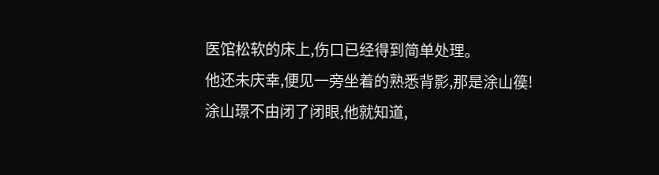医馆松软的床上,伤口已经得到简单处理。
他还未庆幸,便见一旁坐着的熟悉背影,那是涂山篌!
涂山璟不由闭了闭眼,他就知道,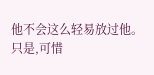他不会这么轻易放过他。
只是,可惜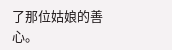了那位姑娘的善心。